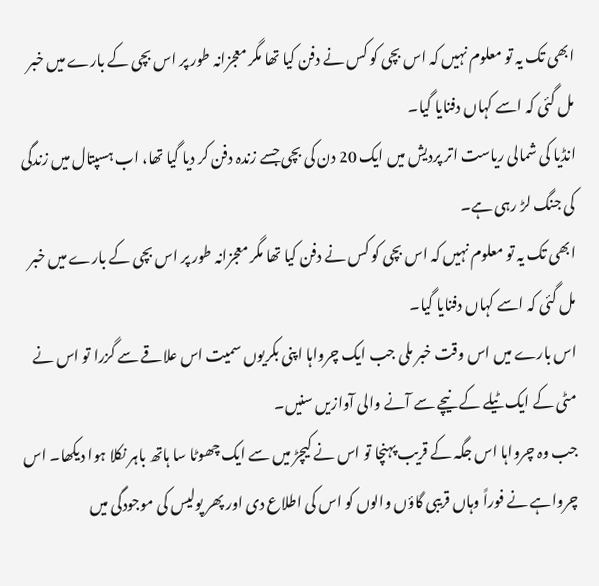ابھی تک یہ تو معلوم نہیں کہ اس بچی کو کس نے دفن کیا تھا مگر معجزانہ طور پر اس بچی کے بارے میں خبر مل گئی کہ اسے کہاں دفنایا گیا۔
انڈیا کی شمالی ریاست اتر پردیش میں ایک 20 دن کی بچی جسے زندہ دفن کر دیا گیا تھا، اب ہسپتال میں زندگی کی جنگ لڑ رہی ہے۔
ابھی تک یہ تو معلوم نہیں کہ اس بچی کو کس نے دفن کیا تھا مگر معجزانہ طور پر اس بچی کے بارے میں خبر مل گئی کہ اسے کہاں دفنایا گیا۔
اس بارے میں اس وقت خبر ملی جب ایک چرواہا اپنی بکریوں سمیت اس علاقے سے گزرا تو اس نے مٹی کے ایک ٹیلے کے نیچے سے آنے والی آوازیں سنیں۔
جب وہ چرواہا اس جگہ کے قریب پہنچا تو اس نے کیچڑ میں سے ایک چھوٹا سا ہاتھ باہر نکلا ہوا دیکھا۔ اس چرواہے نے فوراً وہاں قریبی گاؤں والوں کو اس کی اطلاع دی اور پھر پولیس کی موجودگی میں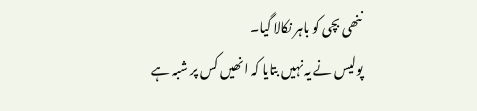ننھی بچی کو باہر نکالا گیا۔
پولیس نے یہ نہیں بتایا کہ انھیں کس پر شبہ ہے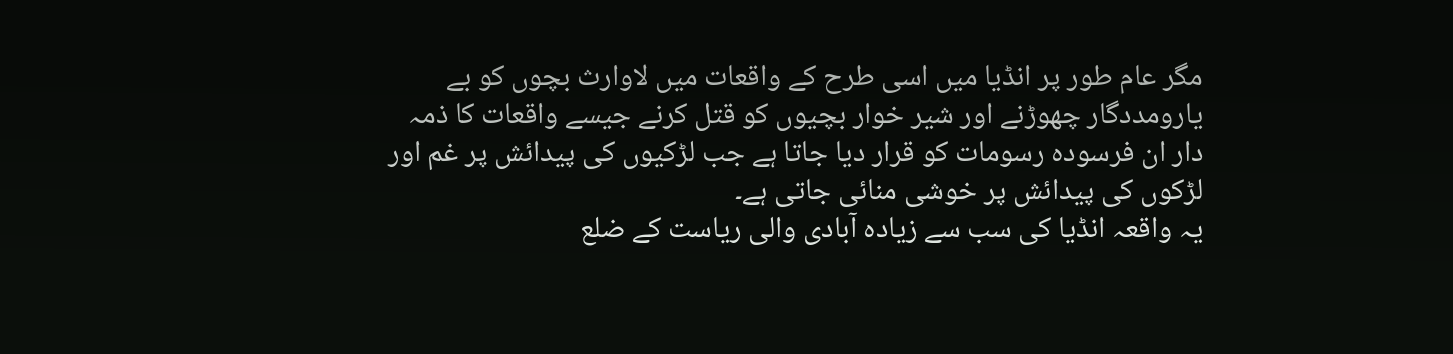مگر عام طور پر انڈیا میں اسی طرح کے واقعات میں لاوارث بچوں کو بے یارومددگار چھوڑنے اور شیر خوار بچیوں کو قتل کرنے جیسے واقعات کا ذمہ دار ان فرسودہ رسومات کو قرار دیا جاتا ہے جب لڑکیوں کی پیدائش پر غم اور لڑکوں کی پیدائش پر خوشی منائی جاتی ہے۔
یہ واقعہ انڈیا کی سب سے زیادہ آبادی والی ریاست کے ضلع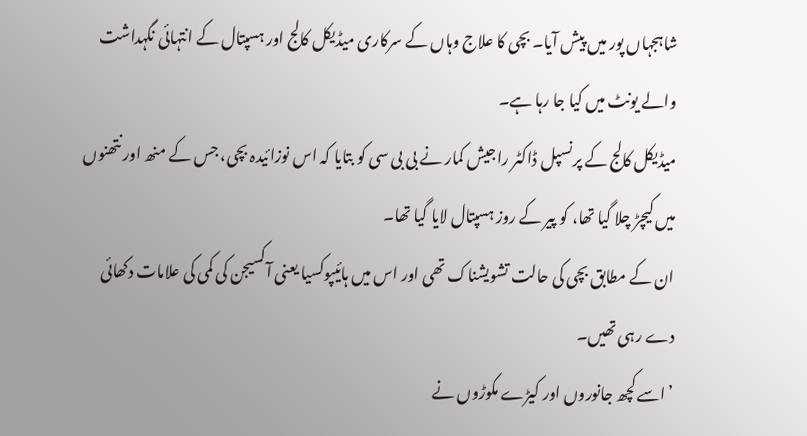شاہجہاں پور میں پیش آیا۔ بچی کا علاج وہاں کے سرکاری میڈیکل کالج اور ہسپتال کے انتہائی نگہداشت والے یونٹ میں کیا جا رہا ہے۔
میڈیکل کالج کے پرنسپل ڈاکٹر راجیش کمار نے بی بی سی کو بتایا کہ اس نوزائیدہ بچی، جس کے منھ اور نتھنوں میں کیچڑ چلا گیا تھا، کو پیر کے روز ہسپتال لایا گیا تھا۔
ان کے مطابق بچی کی حالت تشویشناک تھی اور اس میں ہائیپوکسیا یعنی آکسیجن کی کمی کی علامات دکھائی دے رہی تھیں۔
’اسے کچھ جانوروں اور کیڑے مکوڑوں نے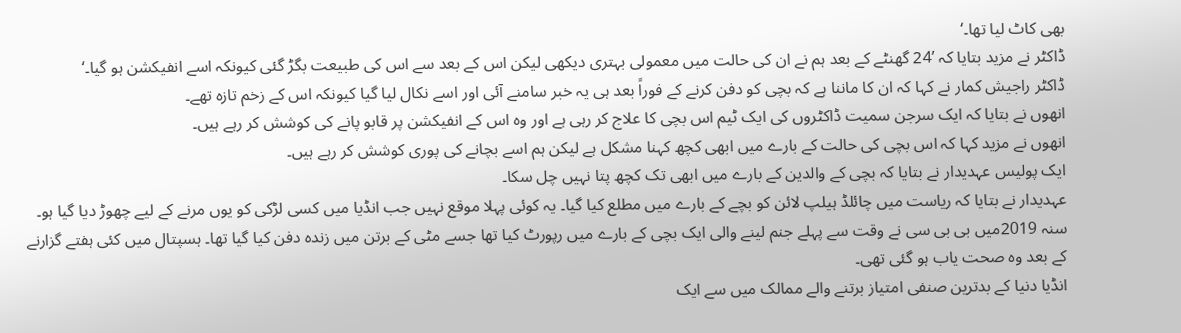بھی کاٹ لیا تھا۔‘
ڈاکٹر نے مزید بتایا کہ ’24 گھنٹے کے بعد ہم نے ان کی حالت میں معمولی بہتری دیکھی لیکن اس کے بعد سے اس کی طبیعت بگڑ گئی کیونکہ اسے انفیکشن ہو گیا۔‘
ڈاکٹر راجیش کمار نے کہا کہ ان کا ماننا ہے کہ بچی کو دفن کرنے کے فوراً بعد ہی یہ خبر سامنے آئی اور اسے نکال لیا گیا کیونکہ اس کے زخم تازہ تھے۔
انھوں نے بتایا کہ ایک سرجن سمیت ڈاکٹروں کی ایک ٹیم اس بچی کا علاج کر رہی ہے اور وہ اس کے انفیکشن پر قابو پانے کی کوشش کر رہے ہیں۔
انھوں نے مزید کہا کہ اس بچی کی حالت کے بارے میں ابھی کچھ کہنا مشکل ہے لیکن ہم اسے بچانے کی پوری کوشش کر رہے ہیں۔
ایک پولیس عہدیدار نے بتایا کہ بچی کے والدین کے بارے میں ابھی تک کچھ پتا نہیں چل سکا۔
عہدیدار نے بتایا کہ ریاست میں چائلڈ ہیلپ لائن کو بچے کے بارے میں مطلع کیا گیا۔ یہ کوئی پہلا موقع نہیں جب انڈیا میں کسی لڑکی کو یوں مرنے کے لیے چھوڑ دیا گیا ہو۔
سنہ 2019میں بی بی سی نے وقت سے پہلے جنم لینے والی ایک بچی کے بارے میں رپورٹ کیا تھا جسے مٹی کے برتن میں زندہ دفن کیا گیا تھا۔ ہسپتال میں کئی ہفتے گزارنے کے بعد وہ صحت یاب ہو گئی تھی۔
انڈیا دنیا کے بدترین صنفی امتیاز برتنے والے ممالک میں سے ایک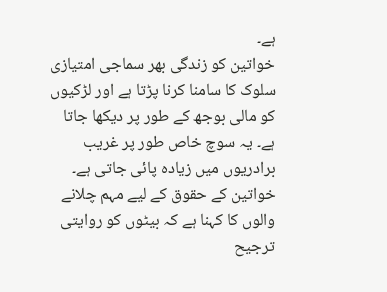ہے۔
خواتین کو زندگی بھر سماجی امتیازی سلوک کا سامنا کرنا پڑتا ہے اور لڑکیوں کو مالی بوجھ کے طور پر دیکھا جاتا ہے۔ یہ سوچ خاص طور پر غریب برادریوں میں زیادہ پائی جاتی ہے۔
خواتین کے حقوق کے لیے مہم چلانے والوں کا کہنا ہے کہ بیٹوں کو روایتی ترجیح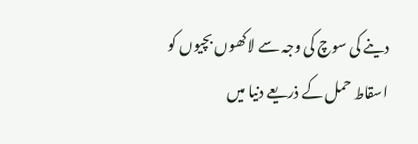دینے کی سوچ کی وجہ سے لاکھوں بچیوں کو اسقاط حمل کے ذریعے دنیا میں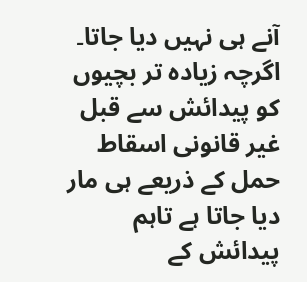آنے ہی نہیں دیا جاتا۔
اگرچہ زیادہ تر بچیوں کو پیدائش سے قبل غیر قانونی اسقاط حمل کے ذریعے ہی مار دیا جاتا ہے تاہم پیدائش کے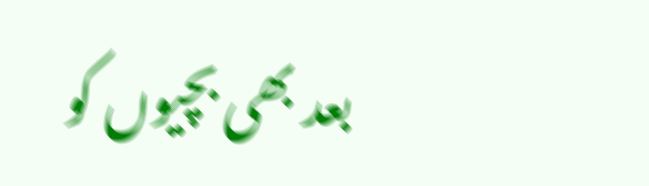بعد بھی بچیوں کو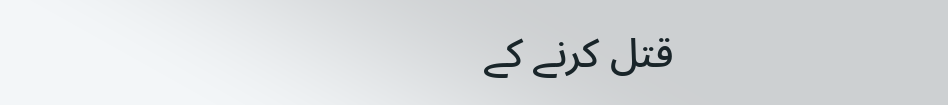قتل کرنے کے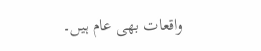واقعات بھی عام ہیں۔